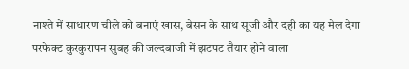नाश्ते में साधारण चीले को बनाएं खास, बेसन के साथ सूजी और दही का यह मेल देगा परफेक्ट कुरकुरापन सुबह की जल्दबाजी में झटपट तैयार होने वाला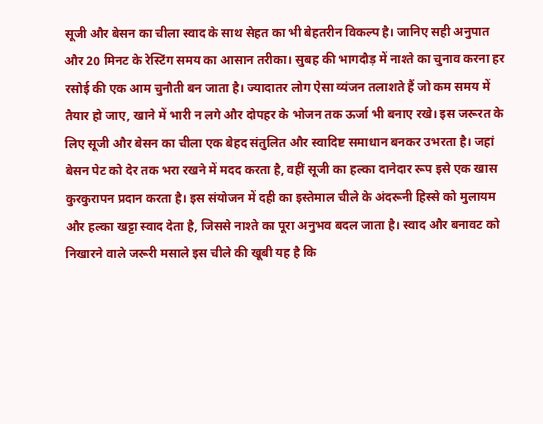सूजी और बेसन का चीला स्वाद के साथ सेहत का भी बेहतरीन विकल्प है। जानिए सही अनुपात और 20 मिनट के रेस्टिंग समय का आसान तरीका। सुबह की भागदौड़ में नाश्ते का चुनाव करना हर रसोई की एक आम चुनौती बन जाता है। ज्यादातर लोग ऐसा व्यंजन तलाशते हैं जो कम समय में तैयार हो जाए, खाने में भारी न लगे और दोपहर के भोजन तक ऊर्जा भी बनाए रखे। इस जरूरत के लिए सूजी और बेसन का चीला एक बेहद संतुलित और स्वादिष्ट समाधान बनकर उभरता है। जहां बेसन पेट को देर तक भरा रखने में मदद करता है, वहीं सूजी का हल्का दानेदार रूप इसे एक खास कुरकुरापन प्रदान करता है। इस संयोजन में दही का इस्तेमाल चीले के अंदरूनी हिस्से को मुलायम और हल्का खट्टा स्वाद देता है, जिससे नाश्ते का पूरा अनुभव बदल जाता है। स्वाद और बनावट को निखारने वाले जरूरी मसाले इस चीले की खूबी यह है कि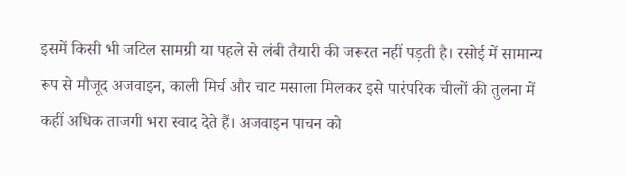इसमें किसी भी जटिल सामग्री या पहले से लंबी तैयारी की जरूरत नहीं पड़ती है। रसोई में सामान्य रूप से मौजूद अजवाइन, काली मिर्च और चाट मसाला मिलकर इसे पारंपरिक चीलों की तुलना में कहीं अधिक ताजगी भरा स्वाद देते हैं। अजवाइन पाचन को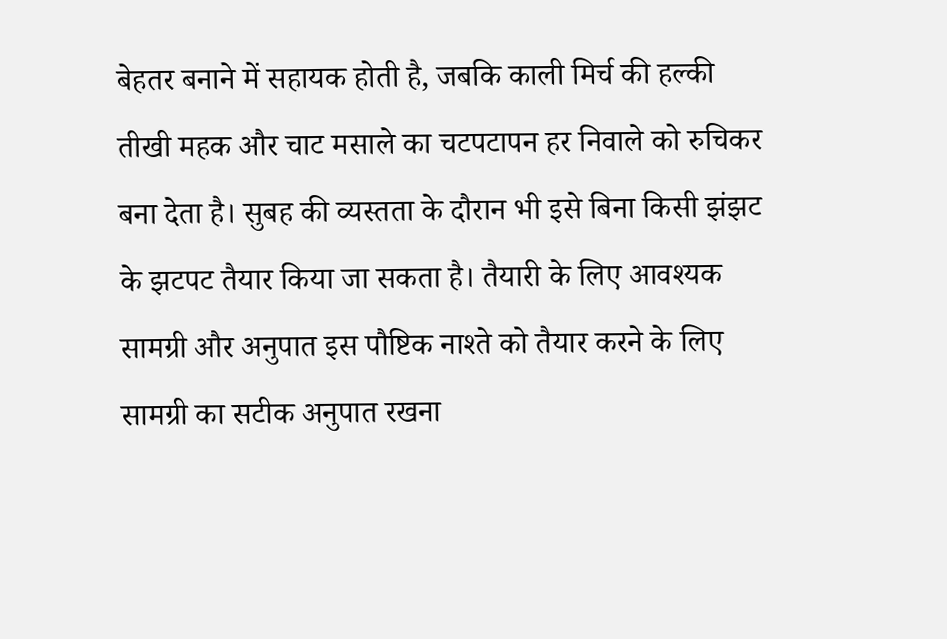बेहतर बनाने में सहायक होती है, जबकि काली मिर्च की हल्की तीखी महक और चाट मसाले का चटपटापन हर निवाले को रुचिकर बना देता है। सुबह की व्यस्तता के दौरान भी इसे बिना किसी झंझट के झटपट तैयार किया जा सकता है। तैयारी के लिए आवश्यक सामग्री और अनुपात इस पौष्टिक नाश्ते को तैयार करने के लिए सामग्री का सटीक अनुपात रखना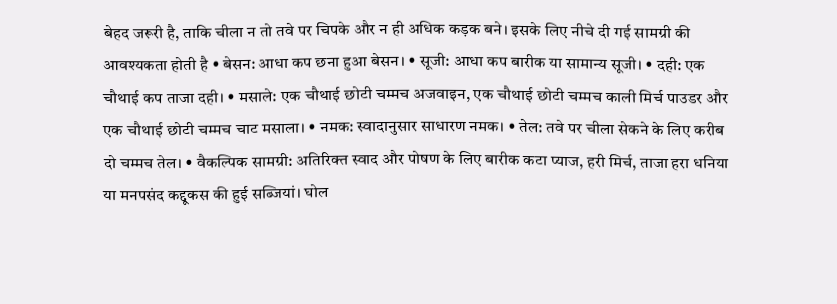बेहद जरूरी है, ताकि चीला न तो तवे पर चिपके और न ही अधिक कड़क बने। इसके लिए नीचे दी गई सामग्री की आवश्यकता होती है • बेसन: आधा कप छना हुआ बेसन। • सूजी: आधा कप बारीक या सामान्य सूजी। • दही: एक चौथाई कप ताजा दही। • मसाले: एक चौथाई छोटी चम्मच अजवाइन, एक चौथाई छोटी चम्मच काली मिर्च पाउडर और एक चौथाई छोटी चम्मच चाट मसाला। • नमक: स्वादानुसार साधारण नमक। • तेल: तवे पर चीला सेकने के लिए करीब दो चम्मच तेल। • वैकल्पिक सामग्री: अतिरिक्त स्वाद और पोषण के लिए बारीक कटा प्याज, हरी मिर्च, ताजा हरा धनिया या मनपसंद कद्दूकस की हुई सब्जियां। घोल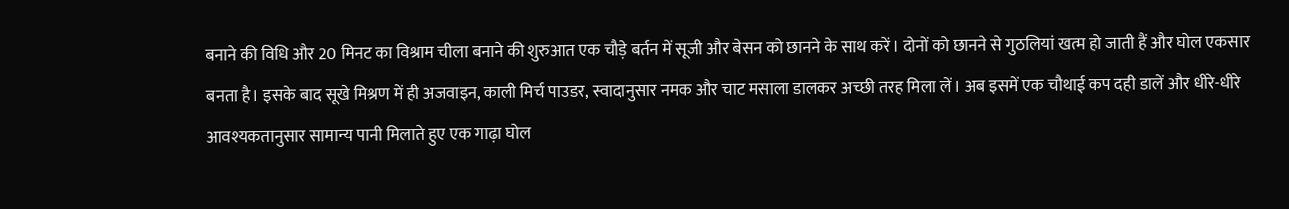बनाने की विधि और 20 मिनट का विश्राम चीला बनाने की शुरुआत एक चौड़े बर्तन में सूजी और बेसन को छानने के साथ करें। दोनों को छानने से गुठलियां खत्म हो जाती हैं और घोल एकसार बनता है। इसके बाद सूखे मिश्रण में ही अजवाइन, काली मिर्च पाउडर, स्वादानुसार नमक और चाट मसाला डालकर अच्छी तरह मिला लें। अब इसमें एक चौथाई कप दही डालें और धीरे-धीरे आवश्यकतानुसार सामान्य पानी मिलाते हुए एक गाढ़ा घोल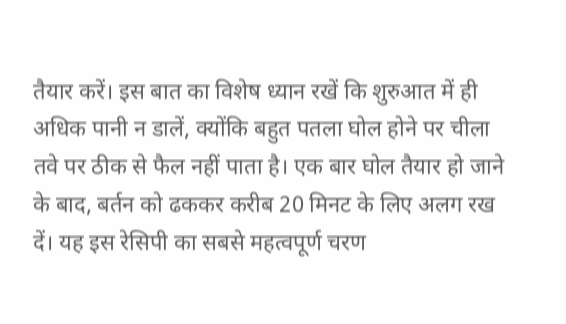तैयार करें। इस बात का विशेष ध्यान रखें कि शुरुआत में ही अधिक पानी न डालें, क्योंकि बहुत पतला घोल होने पर चीला तवे पर ठीक से फैल नहीं पाता है। एक बार घोल तैयार हो जाने के बाद, बर्तन को ढककर करीब 20 मिनट के लिए अलग रख दें। यह इस रेसिपी का सबसे महत्वपूर्ण चरण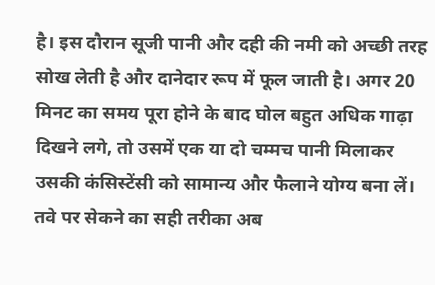है। इस दौरान सूजी पानी और दही की नमी को अच्छी तरह सोख लेती है और दानेदार रूप में फूल जाती है। अगर 20 मिनट का समय पूरा होने के बाद घोल बहुत अधिक गाढ़ा दिखने लगे, तो उसमें एक या दो चम्मच पानी मिलाकर उसकी कंसिस्टेंसी को सामान्य और फैलाने योग्य बना लें। तवे पर सेकने का सही तरीका अब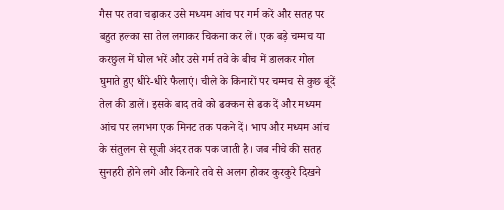गैस पर तवा चढ़ाकर उसे मध्यम आंच पर गर्म करें और सतह पर बहुत हल्का सा तेल लगाकर चिकना कर लें। एक बड़े चम्मच या करछुल में घोल भरें और उसे गर्म तवे के बीच में डालकर गोल घुमाते हुए धीरे-धीरे फैलाएं। चीले के किनारों पर चम्मच से कुछ बूंदें तेल की डालें। इसके बाद तवे को ढक्कन से ढक दें और मध्यम आंच पर लगभग एक मिनट तक पकने दें। भाप और मध्यम आंच के संतुलन से सूजी अंदर तक पक जाती है। जब नीचे की सतह सुनहरी होने लगे और किनारे तवे से अलग होकर कुरकुरे दिखने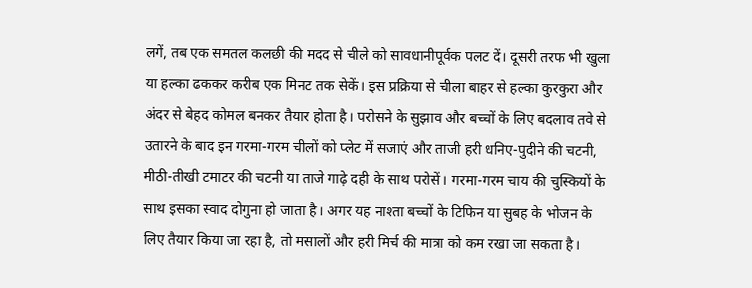लगें, तब एक समतल कलछी की मदद से चीले को सावधानीपूर्वक पलट दें। दूसरी तरफ भी खुला या हल्का ढककर करीब एक मिनट तक सेकें। इस प्रक्रिया से चीला बाहर से हल्का कुरकुरा और अंदर से बेहद कोमल बनकर तैयार होता है। परोसने के सुझाव और बच्चों के लिए बदलाव तवे से उतारने के बाद इन गरमा-गरम चीलों को प्लेट में सजाएं और ताजी हरी धनिए-पुदीने की चटनी, मीठी-तीखी टमाटर की चटनी या ताजे गाढ़े दही के साथ परोसें। गरमा-गरम चाय की चुस्कियों के साथ इसका स्वाद दोगुना हो जाता है। अगर यह नाश्ता बच्चों के टिफिन या सुबह के भोजन के लिए तैयार किया जा रहा है, तो मसालों और हरी मिर्च की मात्रा को कम रखा जा सकता है।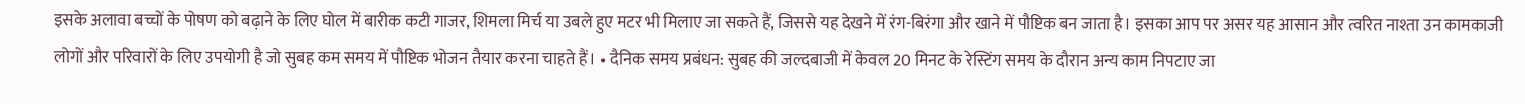इसके अलावा बच्चों के पोषण को बढ़ाने के लिए घोल में बारीक कटी गाजर, शिमला मिर्च या उबले हुए मटर भी मिलाए जा सकते हैं, जिससे यह देखने में रंग-बिरंगा और खाने में पौष्टिक बन जाता है। इसका आप पर असर यह आसान और त्वरित नाश्ता उन कामकाजी लोगों और परिवारों के लिए उपयोगी है जो सुबह कम समय में पौष्टिक भोजन तैयार करना चाहते हैं। • दैनिक समय प्रबंधन: सुबह की जल्दबाजी में केवल 20 मिनट के रेस्टिंग समय के दौरान अन्य काम निपटाए जा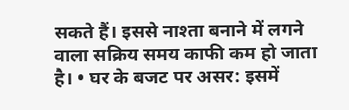सकते हैं। इससे नाश्ता बनाने में लगने वाला सक्रिय समय काफी कम हो जाता है। • घर के बजट पर असर: इसमें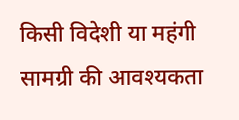किसी विदेशी या महंगी सामग्री की आवश्यकता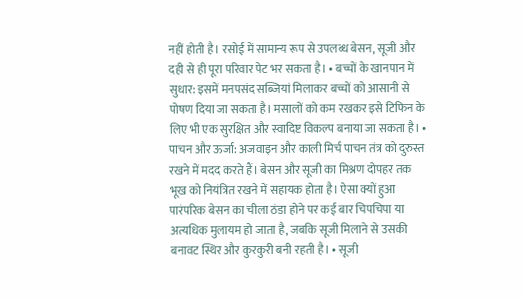नहीं होती है। रसोई में सामान्य रूप से उपलब्ध बेसन, सूजी और दही से ही पूरा परिवार पेट भर सकता है। • बच्चों के खानपान में सुधार: इसमें मनपसंद सब्जियां मिलाकर बच्चों को आसानी से पोषण दिया जा सकता है। मसालों को कम रखकर इसे टिफिन के लिए भी एक सुरक्षित और स्वादिष्ट विकल्प बनाया जा सकता है। • पाचन और ऊर्जा: अजवाइन और काली मिर्च पाचन तंत्र को दुरुस्त रखने में मदद करते हैं। बेसन और सूजी का मिश्रण दोपहर तक भूख को नियंत्रित रखने में सहायक होता है। ऐसा क्यों हुआ पारंपरिक बेसन का चीला ठंडा होने पर कई बार चिपचिपा या अत्यधिक मुलायम हो जाता है, जबकि सूजी मिलाने से उसकी बनावट स्थिर और कुरकुरी बनी रहती है। • सूजी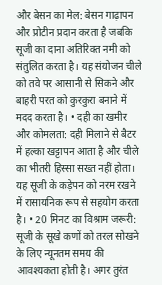और बेसन का मेल: बेसन गाढ़ापन और प्रोटीन प्रदान करता है जबकि सूजी का दाना अतिरिक्त नमी को संतुलित करता है। यह संयोजन चीले को तवे पर आसानी से सिकने और बाहरी परत को कुरकुरा बनाने में मदद करता है। • दही का खमीर और कोमलता: दही मिलाने से बैटर में हल्का खट्टापन आता है और चीले का भीतरी हिस्सा सख्त नहीं होता। यह सूजी के कड़ेपन को नरम रखने में रासायनिक रूप से सहयोग करता है। • 20 मिनट का विश्राम जरूरी: सूजी के सूखे कणों को तरल सोखने के लिए न्यूनतम समय की आवश्यकता होती है। अगर तुरंत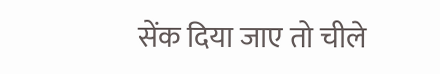सेंक दिया जाए तो चीले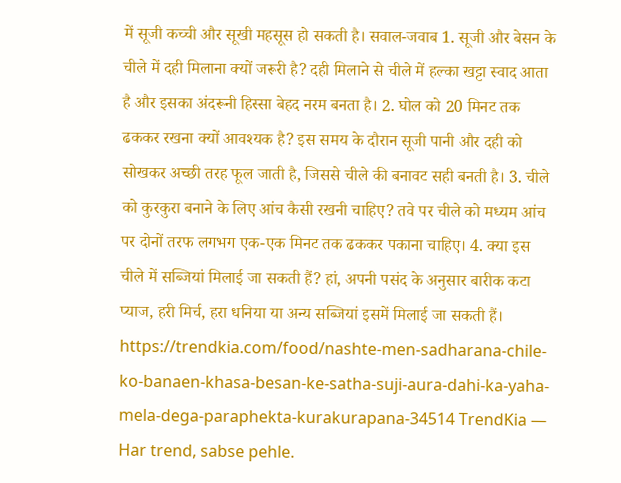में सूजी कच्ची और सूखी महसूस हो सकती है। सवाल-जवाब 1. सूजी और बेसन के चीले में दही मिलाना क्यों जरूरी है? दही मिलाने से चीले में हल्का खट्टा स्वाद आता है और इसका अंदरूनी हिस्सा बेहद नरम बनता है। 2. घोल को 20 मिनट तक ढककर रखना क्यों आवश्यक है? इस समय के दौरान सूजी पानी और दही को सोखकर अच्छी तरह फूल जाती है, जिससे चीले की बनावट सही बनती है। 3. चीले को कुरकुरा बनाने के लिए आंच कैसी रखनी चाहिए? तवे पर चीले को मध्यम आंच पर दोनों तरफ लगभग एक-एक मिनट तक ढककर पकाना चाहिए। 4. क्या इस चीले में सब्जियां मिलाई जा सकती हैं? हां, अपनी पसंद के अनुसार बारीक कटा प्याज, हरी मिर्च, हरा धनिया या अन्य सब्जियां इसमें मिलाई जा सकती हैं। https://trendkia.com/food/nashte-men-sadharana-chile-ko-banaen-khasa-besan-ke-satha-suji-aura-dahi-ka-yaha-mela-dega-paraphekta-kurakurapana-34514 TrendKia — Har trend, sabse pehle.